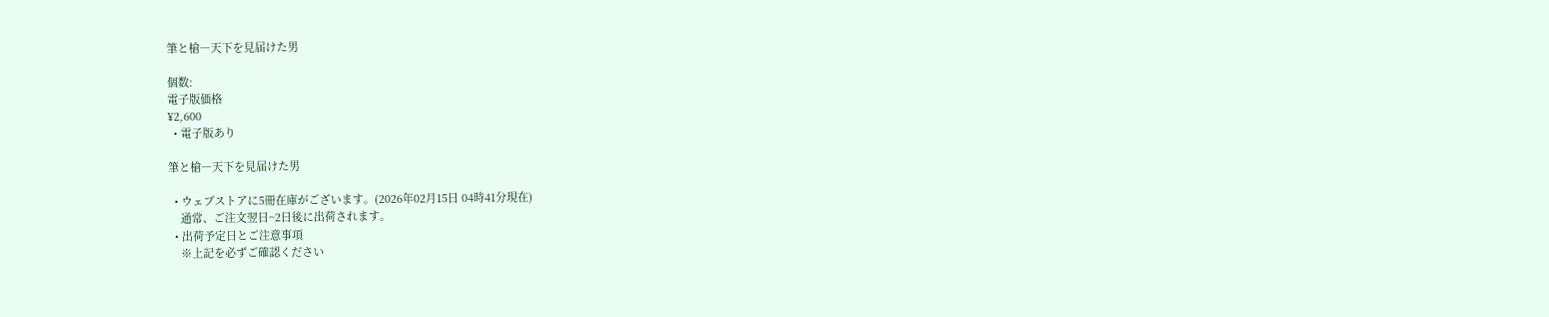筆と槍―天下を見届けた男

個数:
電子版価格
¥2,600
  • 電子版あり

筆と槍―天下を見届けた男

  • ウェブストアに5冊在庫がございます。(2026年02月15日 04時41分現在)
    通常、ご注文翌日~2日後に出荷されます。
  • 出荷予定日とご注意事項
    ※上記を必ずご確認ください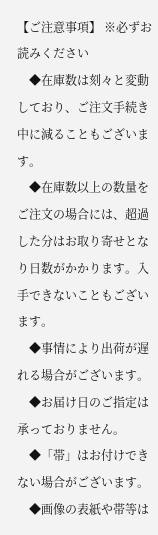【ご注意事項】 ※必ずお読みください
    ◆在庫数は刻々と変動しており、ご注文手続き中に減ることもございます。
    ◆在庫数以上の数量をご注文の場合には、超過した分はお取り寄せとなり日数がかかります。入手できないこともございます。
    ◆事情により出荷が遅れる場合がございます。
    ◆お届け日のご指定は承っておりません。
    ◆「帯」はお付けできない場合がございます。
    ◆画像の表紙や帯等は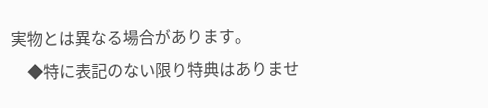実物とは異なる場合があります。
    ◆特に表記のない限り特典はありませ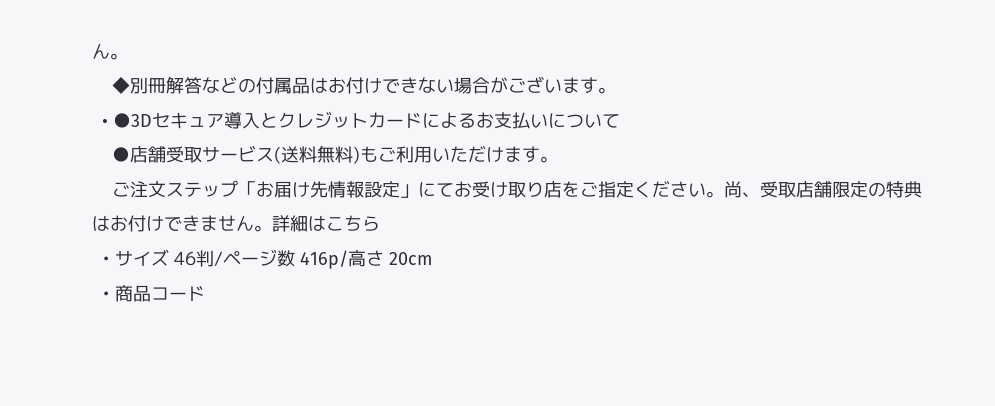ん。
    ◆別冊解答などの付属品はお付けできない場合がございます。
  • ●3Dセキュア導入とクレジットカードによるお支払いについて
    ●店舗受取サービス(送料無料)もご利用いただけます。
    ご注文ステップ「お届け先情報設定」にてお受け取り店をご指定ください。尚、受取店舗限定の特典はお付けできません。詳細はこちら
  • サイズ 46判/ページ数 416p/高さ 20cm
  • 商品コード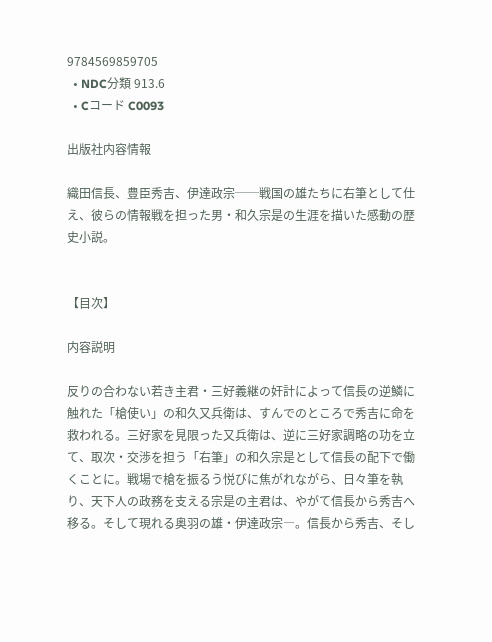9784569859705
  • NDC分類 913.6
  • Cコード C0093

出版社内容情報

織田信長、豊臣秀吉、伊達政宗──戦国の雄たちに右筆として仕え、彼らの情報戦を担った男・和久宗是の生涯を描いた感動の歴史小説。


【目次】

内容説明

反りの合わない若き主君・三好義継の奸計によって信長の逆鱗に触れた「槍使い」の和久又兵衛は、すんでのところで秀吉に命を救われる。三好家を見限った又兵衛は、逆に三好家調略の功を立て、取次・交渉を担う「右筆」の和久宗是として信長の配下で働くことに。戦場で槍を振るう悦びに焦がれながら、日々筆を執り、天下人の政務を支える宗是の主君は、やがて信長から秀吉へ移る。そして現れる奥羽の雄・伊達政宗―。信長から秀吉、そし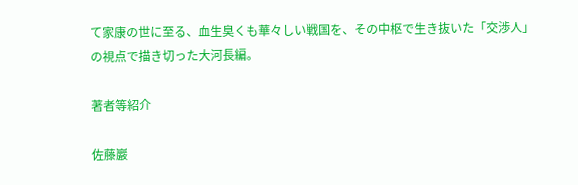て家康の世に至る、血生臭くも華々しい戦国を、その中枢で生き抜いた「交渉人」の視点で描き切った大河長編。

著者等紹介

佐藤巖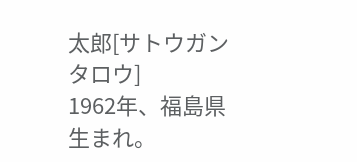太郎[サトウガンタロウ]
1962年、福島県生まれ。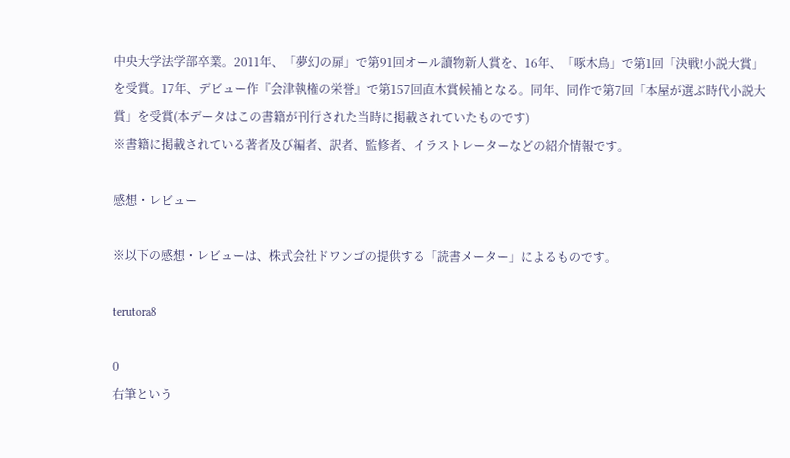中央大学法学部卒業。2011年、「夢幻の扉」で第91回オール讀物新人賞を、16年、「啄木鳥」で第1回「決戦!小説大賞」を受賞。17年、デビュー作『会津執権の栄誉』で第157回直木賞候補となる。同年、同作で第7回「本屋が選ぶ時代小説大賞」を受賞(本データはこの書籍が刊行された当時に掲載されていたものです)
※書籍に掲載されている著者及び編者、訳者、監修者、イラストレーターなどの紹介情報です。

感想・レビュー

※以下の感想・レビューは、株式会社ドワンゴの提供する「読書メーター」によるものです。

terutora8

0
右筆という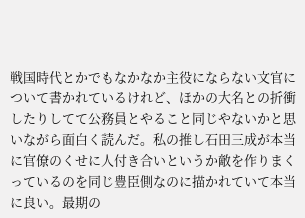戦国時代とかでもなかなか主役にならない文官について書かれているけれど、ほかの大名との折衝したりしてて公務員とやること同じやないかと思いながら面白く読んだ。私の推し石田三成が本当に官僚のくせに人付き合いというか敵を作りまくっているのを同じ豊臣側なのに描かれていて本当に良い。最期の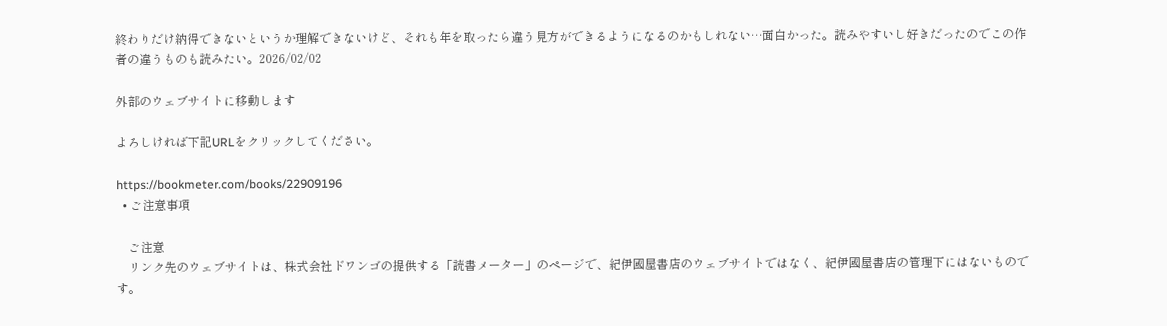終わりだけ納得できないというか理解できないけど、それも年を取ったら違う見方ができるようになるのかもしれない…面白かった。読みやすいし好きだったのでこの作者の違うものも読みたい。2026/02/02

外部のウェブサイトに移動します

よろしければ下記URLをクリックしてください。

https://bookmeter.com/books/22909196
  • ご注意事項

    ご注意
    リンク先のウェブサイトは、株式会社ドワンゴの提供する「読書メーター」のページで、紀伊國屋書店のウェブサイトではなく、紀伊國屋書店の管理下にはないものです。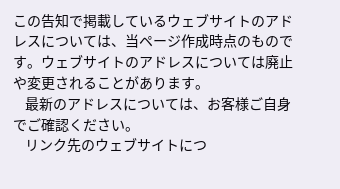この告知で掲載しているウェブサイトのアドレスについては、当ページ作成時点のものです。ウェブサイトのアドレスについては廃止や変更されることがあります。
    最新のアドレスについては、お客様ご自身でご確認ください。
    リンク先のウェブサイトにつ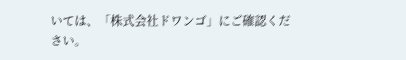いては、「株式会社ドワンゴ」にご確認ください。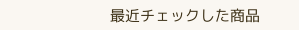最近チェックした商品